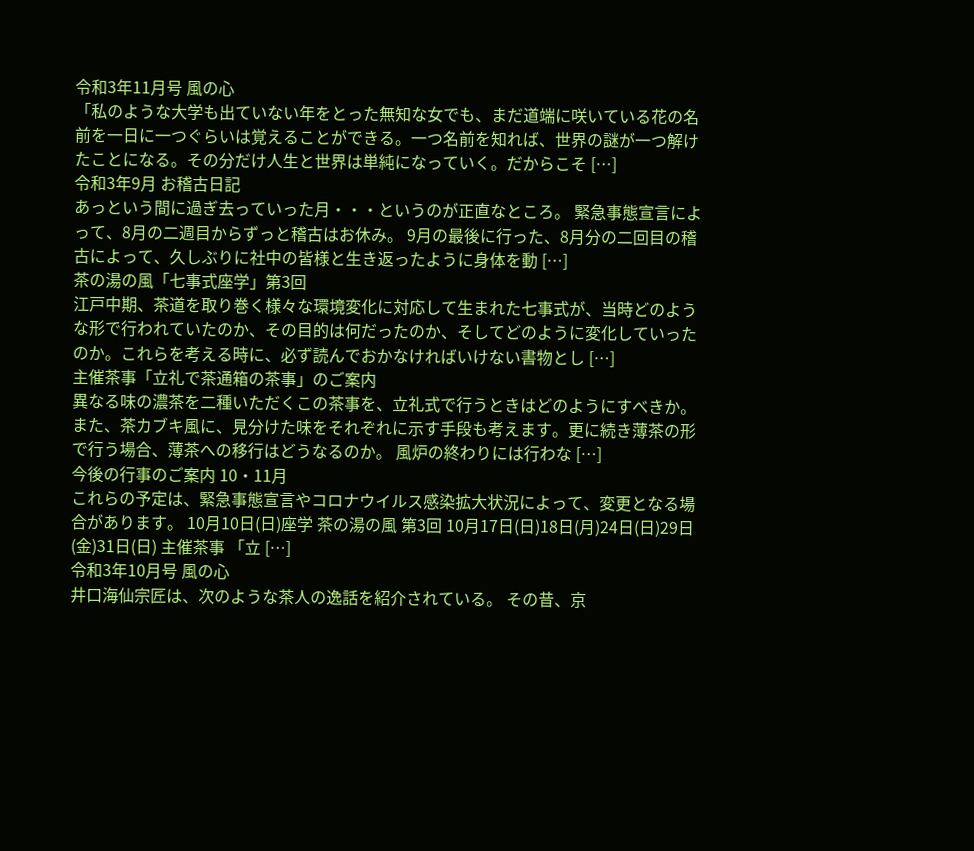令和3年11月号 風の心
「私のような大学も出ていない年をとった無知な女でも、まだ道端に咲いている花の名前を一日に一つぐらいは覚えることができる。一つ名前を知れば、世界の謎が一つ解けたことになる。その分だけ人生と世界は単純になっていく。だからこそ […]
令和3年9月 お稽古日記
あっという間に過ぎ去っていった月・・・というのが正直なところ。 緊急事態宣言によって、8月の二週目からずっと稽古はお休み。 9月の最後に行った、8月分の二回目の稽古によって、久しぶりに社中の皆様と生き返ったように身体を動 […]
茶の湯の風「七事式座学」第3回
江戸中期、茶道を取り巻く様々な環境変化に対応して生まれた七事式が、当時どのような形で行われていたのか、その目的は何だったのか、そしてどのように変化していったのか。これらを考える時に、必ず読んでおかなければいけない書物とし […]
主催茶事「立礼で茶通箱の茶事」のご案内
異なる味の濃茶を二種いただくこの茶事を、立礼式で行うときはどのようにすべきか。また、茶カブキ風に、見分けた味をそれぞれに示す手段も考えます。更に続き薄茶の形で行う場合、薄茶への移行はどうなるのか。 風炉の終わりには行わな […]
今後の行事のご案内 10・11月
これらの予定は、緊急事態宣言やコロナウイルス感染拡大状況によって、変更となる場合があります。 10月10日(日)座学 茶の湯の風 第3回 10月17日(日)18日(月)24日(日)29日(金)31日(日) 主催茶事 「立 […]
令和3年10月号 風の心
井口海仙宗匠は、次のような茶人の逸話を紹介されている。 その昔、京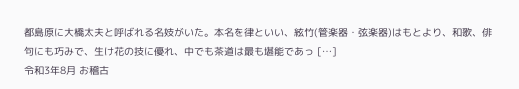都島原に大橋太夫と呼ばれる名妓がいた。本名を律といい、絃竹(管楽器・弦楽器)はもとより、和歌、俳句にも巧みで、生け花の技に優れ、中でも茶道は最も堪能であっ […]
令和3年8月 お稽古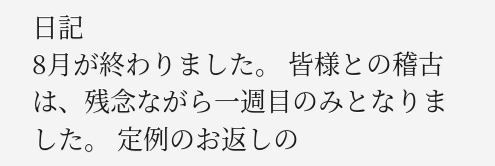日記
8月が終わりました。 皆様との稽古は、残念ながら一週目のみとなりました。 定例のお返しの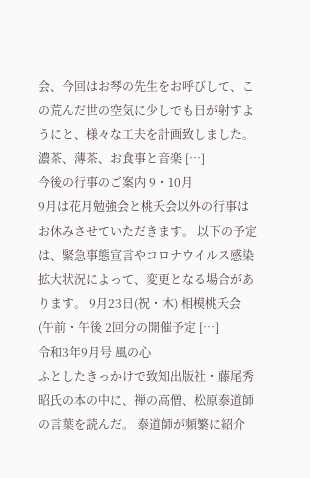会、今回はお琴の先生をお呼びして、この荒んだ世の空気に少しでも日が射すようにと、様々な工夫を計画致しました。濃茶、薄茶、お食事と音楽 […]
今後の行事のご案内 9・10月
9月は花月勉強会と桃夭会以外の行事はお休みさせていただきます。 以下の予定は、緊急事態宣言やコロナウイルス感染拡大状況によって、変更となる場合があります。 9月23日(祝・木) 相模桃夭会 (午前・午後 2回分の開催予定 […]
令和3年9月号 風の心
ふとしたきっかけで致知出版社・藤尾秀昭氏の本の中に、禅の高僧、松原泰道師の言葉を読んだ。 泰道師が頻繁に紹介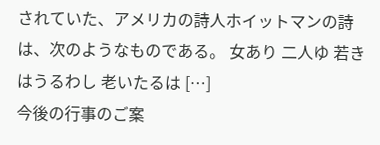されていた、アメリカの詩人ホイットマンの詩は、次のようなものである。 女あり 二人ゆ 若きはうるわし 老いたるは […]
今後の行事のご案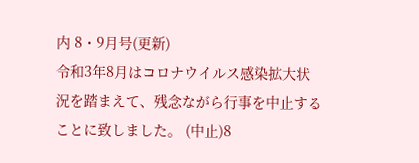内 8・9月号(更新)
令和3年8月はコロナウイルス感染拡大状況を踏まえて、残念ながら行事を中止することに致しました。 (中止)8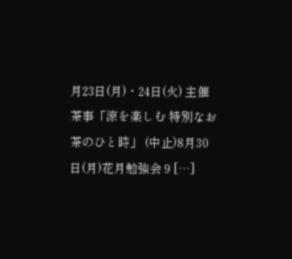月23日(月)・24日(火) 主催茶事「涼を楽しむ 特別なお茶のひと時」 (中止)8月30日(月)花月勉強会 9 […]